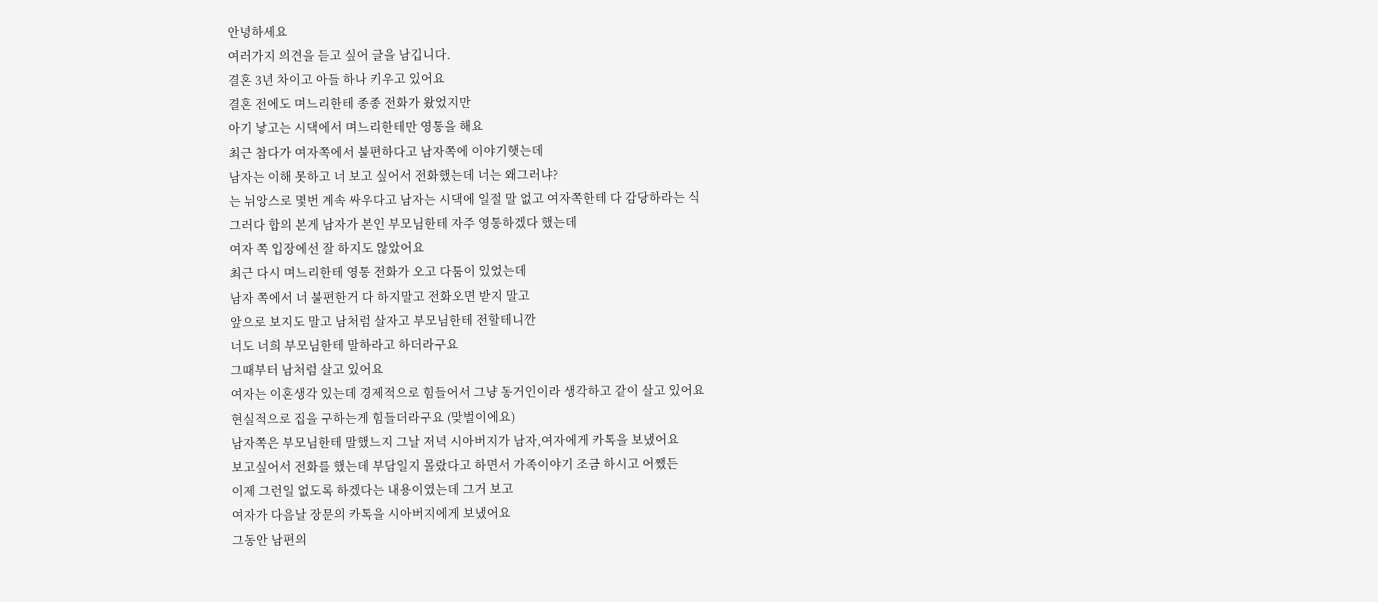안녕하세요
여러가지 의견을 듣고 싶어 글을 남깁니다.
결혼 3년 차이고 아들 하나 키우고 있어요
결혼 전에도 며느리한테 종종 전화가 왔었지만
아기 낳고는 시댁에서 며느리한테만 영통을 해요
최근 참다가 여자쪽에서 불편하다고 남자쪽에 이야기햇는데
남자는 이해 못하고 너 보고 싶어서 전화했는데 너는 왜그러냐?
는 뉘앙스로 몇번 계속 싸우다고 남자는 시댁에 일절 말 없고 여자쪽한테 다 감당하라는 식
그러다 합의 본게 남자가 본인 부모님한테 자주 영통하겠다 했는데
여자 쪽 입장에선 잘 하지도 않았어요
최근 다시 며느리한테 영통 전화가 오고 다툼이 있었는데
남자 쪽에서 너 불편한거 다 하지말고 전화오면 받지 말고
앞으로 보지도 말고 남처럼 살자고 부모님한테 전할테니깐
너도 너희 부모님한테 말하라고 하더라구요
그때부터 남처럼 살고 있어요
여자는 이혼생각 있는데 경제적으로 힘들어서 그냥 동거인이라 생각하고 같이 살고 있어요
현실적으로 집을 구하는게 힘들더라구요 (맞벌이에요)
남자쪽은 부모님한테 말했느지 그날 저녁 시아버지가 남자,여자에게 카톡을 보냈어요
보고싶어서 전화를 했는데 부담일지 몰랐다고 하면서 가족이야기 조금 하시고 어쨌든
이제 그런일 없도록 하겠다는 내용이였는데 그거 보고
여자가 다음날 장문의 카톡을 시아버지에게 보냈어요
그동안 남편의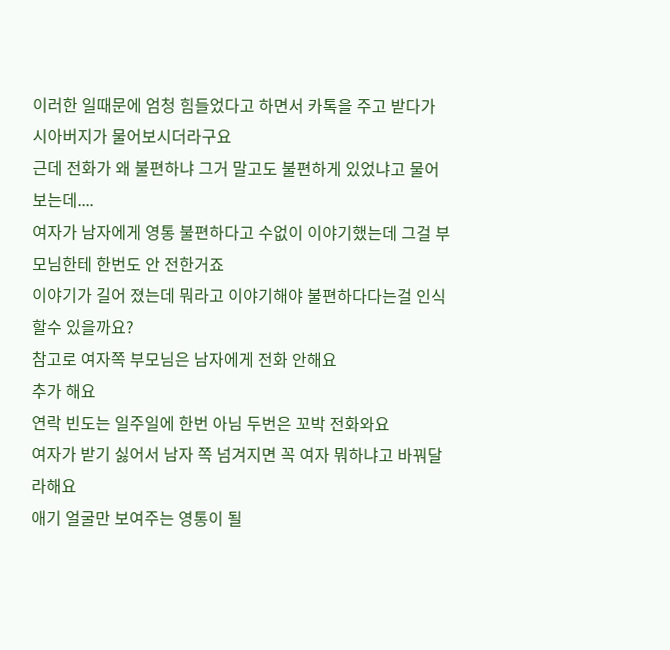이러한 일때문에 엄청 힘들었다고 하면서 카톡을 주고 받다가
시아버지가 물어보시더라구요
근데 전화가 왜 불편하냐 그거 말고도 불편하게 있었냐고 물어보는데....
여자가 남자에게 영통 불편하다고 수없이 이야기했는데 그걸 부모님한테 한번도 안 전한거죠
이야기가 길어 졌는데 뭐라고 이야기해야 불편하다다는걸 인식할수 있을까요?
참고로 여자쪽 부모님은 남자에게 전화 안해요
추가 해요
연락 빈도는 일주일에 한번 아님 두번은 꼬박 전화와요
여자가 받기 싫어서 남자 쪽 넘겨지면 꼭 여자 뭐하냐고 바꿔달라해요
애기 얼굴만 보여주는 영통이 될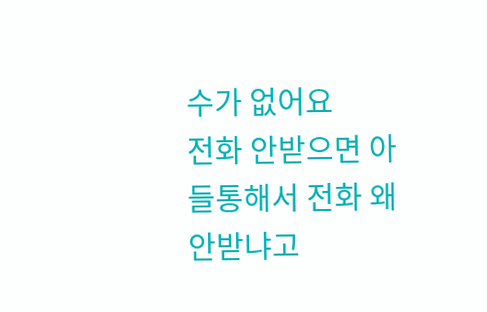수가 없어요
전화 안받으면 아들통해서 전화 왜 안받냐고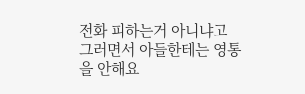전화 피하는거 아니냐고
그러면서 아들한테는 영통을 안해요